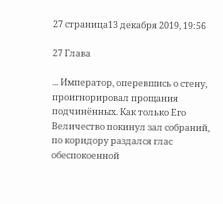27 страница13 декабря 2019, 19:56

27 Глава

... Император, оперевшись о стену, проигнорировал прощания подчинённых. Как только Его Величество покинул зал собраний, по коридору раздался глас обеспокоенной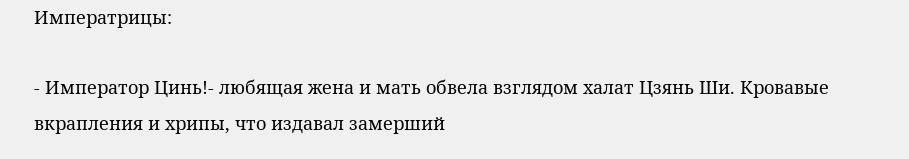Императрицы:

- Император Цинь!- любящая жена и мать обвела взглядом халат Цзянь Ши. Кровавые вкрапления и хрипы, что издавал замерший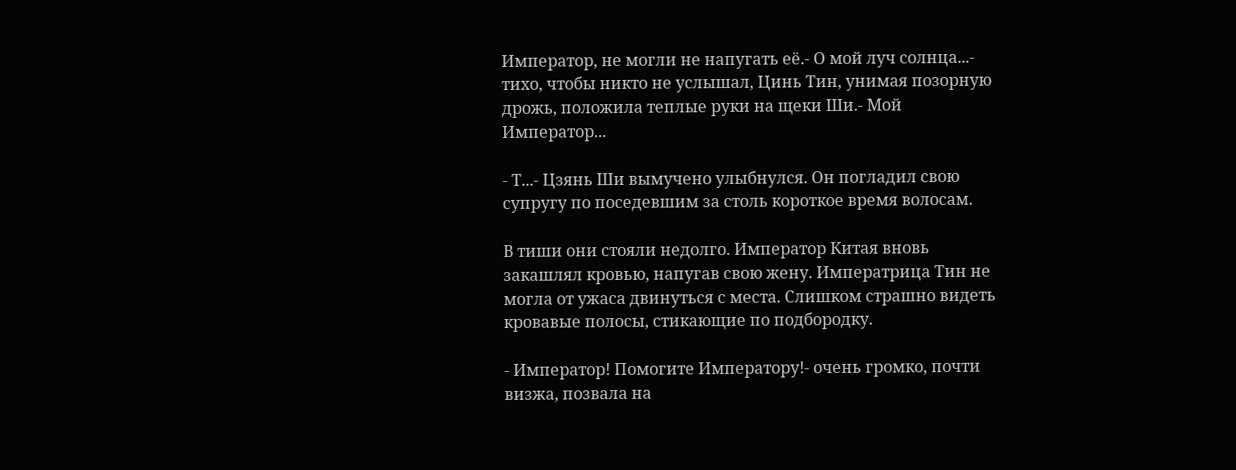Император, не могли не напугать её.- О мой луч солнца...- тихо, чтобы никто не услышал, Цинь Тин, унимая позорную дрожь, положила теплые руки на щеки Ши.- Мой Император...

- Т...- Цзянь Ши вымучено улыбнулся. Он погладил свою супругу по поседевшим за столь короткое время волосам.

В тиши они стояли недолго. Император Китая вновь закашлял кровью, напугав свою жену. Императрица Тин не могла от ужаса двинуться с места. Слишком страшно видеть кровавые полосы, стикающие по подбородку.

- Император! Помогите Императору!- очень громко, почти визжа, позвала на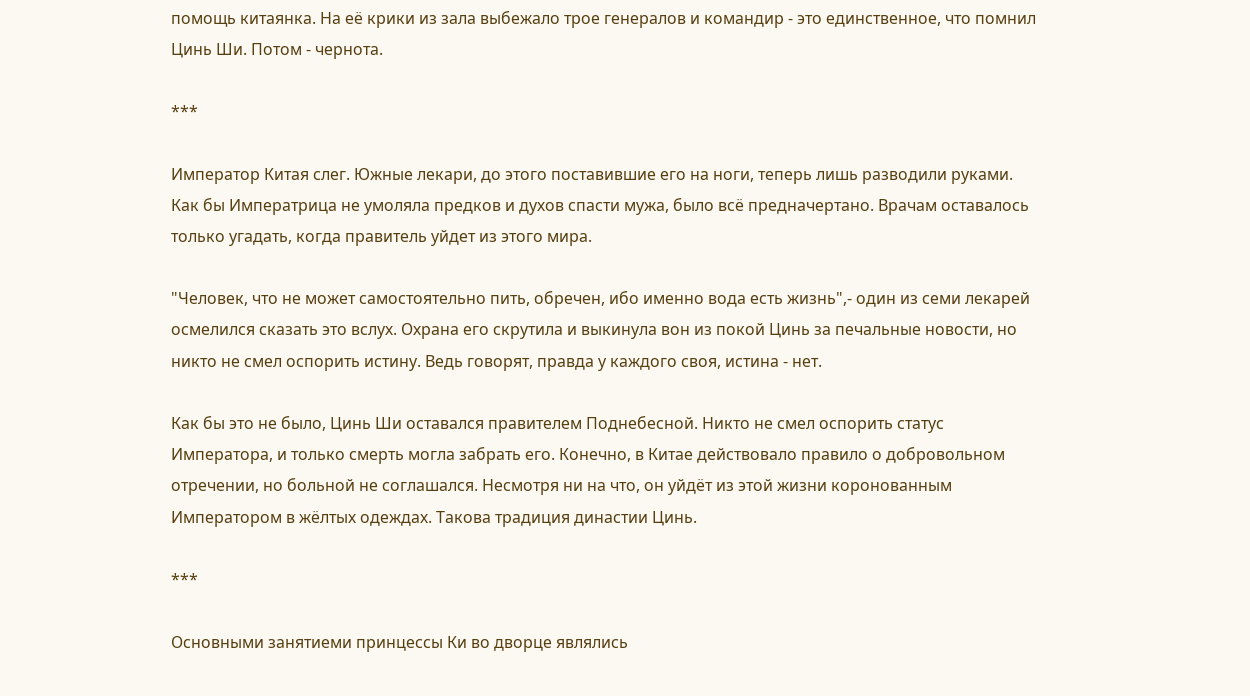помощь китаянка. На её крики из зала выбежало трое генералов и командир - это единственное, что помнил Цинь Ши. Потом - чернота.

***

Император Китая слег. Южные лекари, до этого поставившие его на ноги, теперь лишь разводили руками. Как бы Императрица не умоляла предков и духов спасти мужа, было всё предначертано. Врачам оставалось только угадать, когда правитель уйдет из этого мира.

"Человек, что не может самостоятельно пить, обречен, ибо именно вода есть жизнь",- один из семи лекарей осмелился сказать это вслух. Охрана его скрутила и выкинула вон из покой Цинь за печальные новости, но никто не смел оспорить истину. Ведь говорят, правда у каждого своя, истина - нет.

Как бы это не было, Цинь Ши оставался правителем Поднебесной. Никто не смел оспорить статус Императора, и только смерть могла забрать его. Конечно, в Китае действовало правило о добровольном отречении, но больной не соглашался. Несмотря ни на что, он уйдёт из этой жизни коронованным Императором в жёлтых одеждах. Такова традиция династии Цинь.

***

Основными занятиеми принцессы Ки во дворце являлись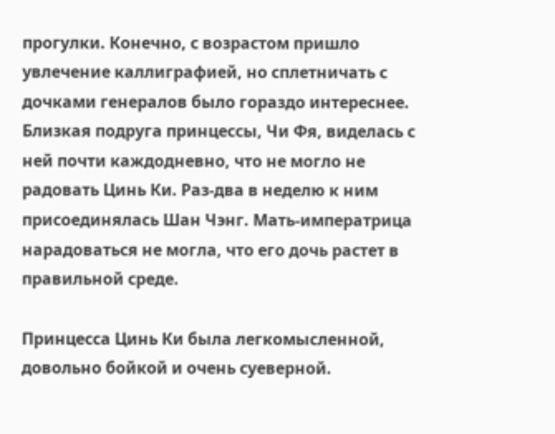прогулки. Конечно, с возрастом пришло увлечение каллиграфией, но сплетничать с дочками генералов было гораздо интереснее. Близкая подруга принцессы, Чи Фя, виделась с ней почти каждодневно, что не могло не радовать Цинь Ки. Раз-два в неделю к ним присоединялась Шан Чэнг. Мать-императрица нарадоваться не могла, что его дочь растет в правильной среде.

Принцесса Цинь Ки была легкомысленной, довольно бойкой и очень суеверной.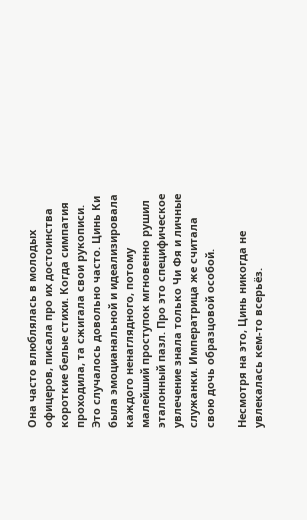Она часто влюблялась в молодых офицеров, писала про их достоинства короткие белые стихи. Когда симпатия проходила, та сжигала свои рукописи. Это случалось довольно часто. Цинь Ки была эмоцианальной и идеализировала каждого ненаглядного, потому малейший проступок мгновенно рушил эталонный пазл. Про это специфическое увлечение знала только Чи Фя и личные служанки. Императрица же считала свою дочь образцовой особой.

Несмотря на это, Цинь никогда не увлекалась кем-то всерьёз.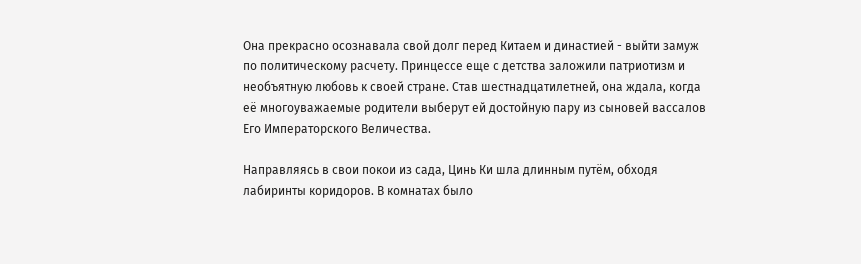Она прекрасно осознавала свой долг перед Китаем и династией - выйти замуж по политическому расчету. Принцессе еще с детства заложили патриотизм и необъятную любовь к своей стране. Став шестнадцатилетней, она ждала, когда её многоуважаемые родители выберут ей достойную пару из сыновей вассалов Его Императорского Величества.

Направляясь в свои покои из сада, Цинь Ки шла длинным путём, обходя лабиринты коридоров. В комнатах было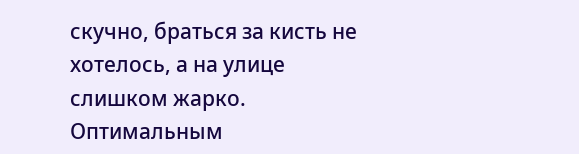скучно, браться за кисть не хотелось, а на улице слишком жарко. Оптимальным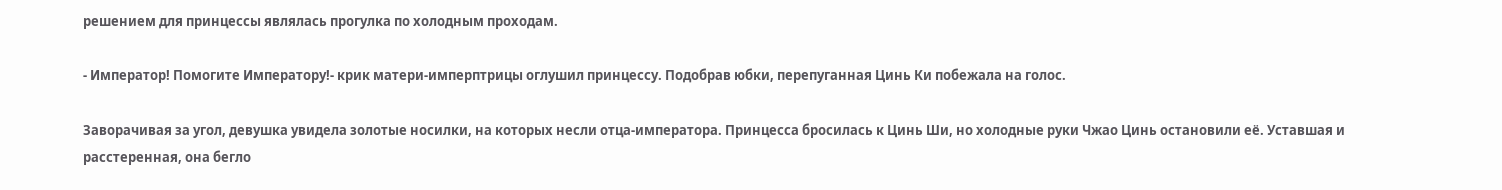решением для принцессы являлась прогулка по холодным проходам.

- Император! Помогите Императору!- крик матери-имперптрицы оглушил принцессу. Подобрав юбки, перепуганная Цинь Ки побежала на голос.

Заворачивая за угол, девушка увидела золотые носилки, на которых несли отца-императора. Принцесса бросилась к Цинь Ши, но холодные руки Чжао Цинь остановили её. Уставшая и расстеренная, она бегло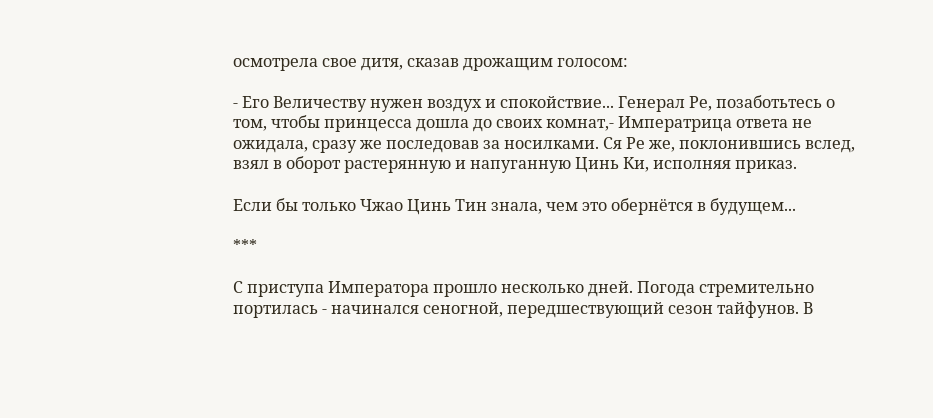осмотрела свое дитя, сказав дрожащим голосом:

- Его Величеству нужен воздух и спокойствие... Генерал Ре, позаботьтесь о том, чтобы принцесса дошла до своих комнат,- Императрица ответа не ожидала, сразу же последовав за носилками. Ся Ре же, поклонившись вслед, взял в оборот растерянную и напуганную Цинь Ки, исполняя приказ.

Если бы только Чжао Цинь Тин знала, чем это обернётся в будущем...

***

С приступа Императора прошло несколько дней. Погода стремительно портилась - начинался сеногной, передшествующий сезон тайфунов. В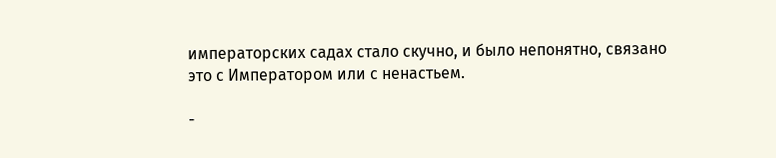императорских садах стало скучно, и было непонятно, связано  это с Императором или с ненастьем.

-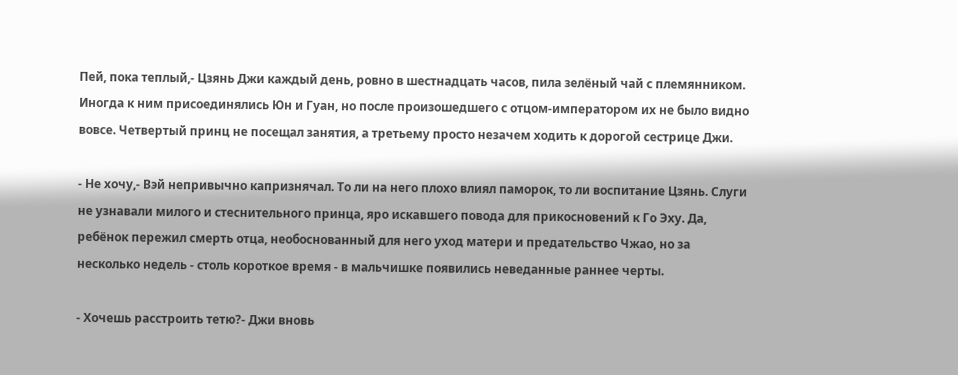Пей, пока теплый,- Цзянь Джи каждый день, ровно в шестнадцать часов, пила зелёный чай с племянником. Иногда к ним присоединялись Юн и Гуан, но после произошедшего с отцом-императором их не было видно вовсе. Четвертый принц не посещал занятия, а третьему просто незачем ходить к дорогой сестрице Джи.

- Не хочу,- Вэй непривычно капризнячал. То ли на него плохо влиял паморок, то ли воспитание Цзянь. Слуги не узнавали милого и стеснительного принца, яро искавшего повода для прикосновений к Го Эху. Да, ребёнок пережил смерть отца, необоснованный для него уход матери и предательство Чжао, но за несколько недель - столь короткое время - в мальчишке появились неведанные раннее черты.

- Хочешь расстроить тетю?- Джи вновь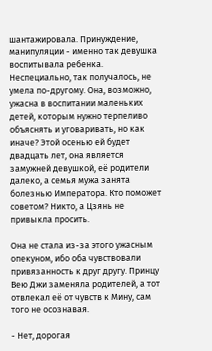шантажировала. Принуждение, манипуляции - именно так девушка воспитывала ребенка. Неспециально, так получалось, не умела по-другому. Она, возможно, ужасна в воспитании маленьких детей, которым нужно терпеливо объяснять и уговаривать, но как иначе? Этой осенью ей будет двадцать лет, она является замужней девушкой, её родители далеко, а семья мужа занята болезнью Императора. Кто поможет советом? Никто, а Цзянь не привыкла просить.

Она не стала из-за этого ужасным опекуном, ибо оба чувствовали привязанность к друг другу. Принцу Вею Джи заменяла родителей, а тот отвлекал её от чувств к Мину, сам того не осознавая.

- Нет, дорогая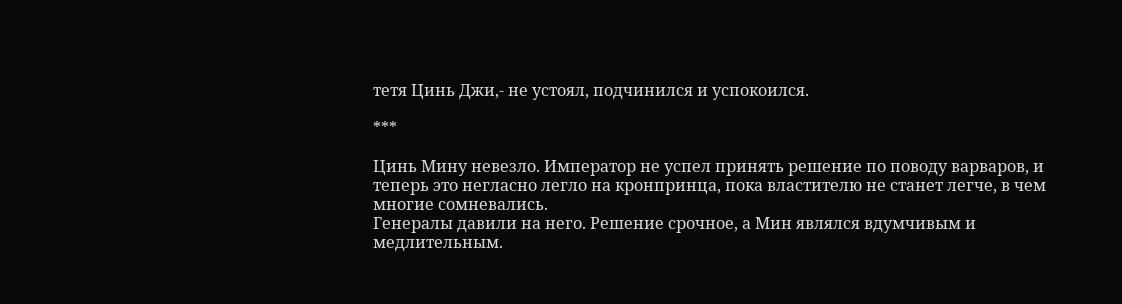тетя Цинь Джи,- не устоял, подчинился и успокоился.

***

Цинь Мину невезло. Император не успел принять решение по поводу варваров, и теперь это негласно легло на кронпринца, пока властителю не станет легче, в чем многие сомневались.
Генералы давили на него. Решение срочное, а Мин являлся вдумчивым и медлительным.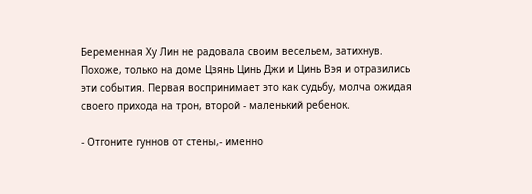Беременная Ху Лин не радовала своим весельем, затихнув. Похоже, только на доме Цзянь Цинь Джи и Цинь Вэя и отразились эти события. Первая воспринимает это как судьбу, молча ожидая своего прихода на трон, второй - маленький ребенок.

- Отгоните гуннов от стены,- именно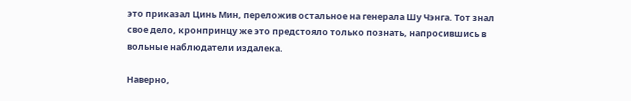это приказал Цинь Мин, переложив остальное на генерала Шу Чэнга. Тот знал свое дело, кронпринцу же это предстояло только познать, напросившись в вольные наблюдатели издалека.

Наверно,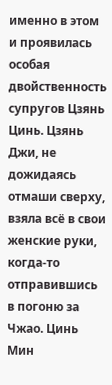именно в этом и проявилась особая двойственность супругов Цзянь Цинь. Цзянь Джи, не дожидаясь отмаши сверху, взяла всё в свои женские руки, когда-то отправившись в погоню за Чжао. Цинь Мин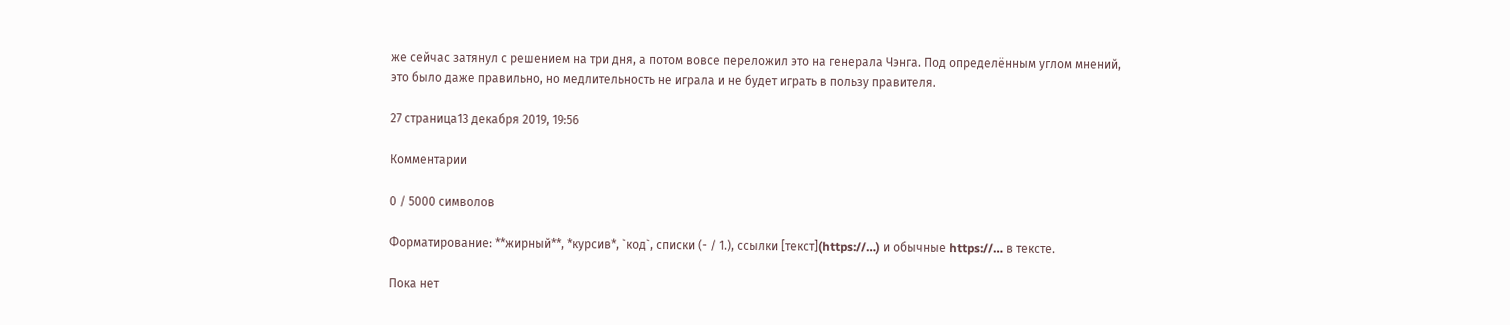же сейчас затянул с решением на три дня, а потом вовсе переложил это на генерала Чэнга. Под определённым углом мнений, это было даже правильно, но медлительность не играла и не будет играть в пользу правителя.

27 страница13 декабря 2019, 19:56

Комментарии

0 / 5000 символов

Форматирование: **жирный**, *курсив*, `код`, списки (- / 1.), ссылки [текст](https://…) и обычные https://… в тексте.

Пока нет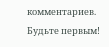комментариев. Будьте первым!